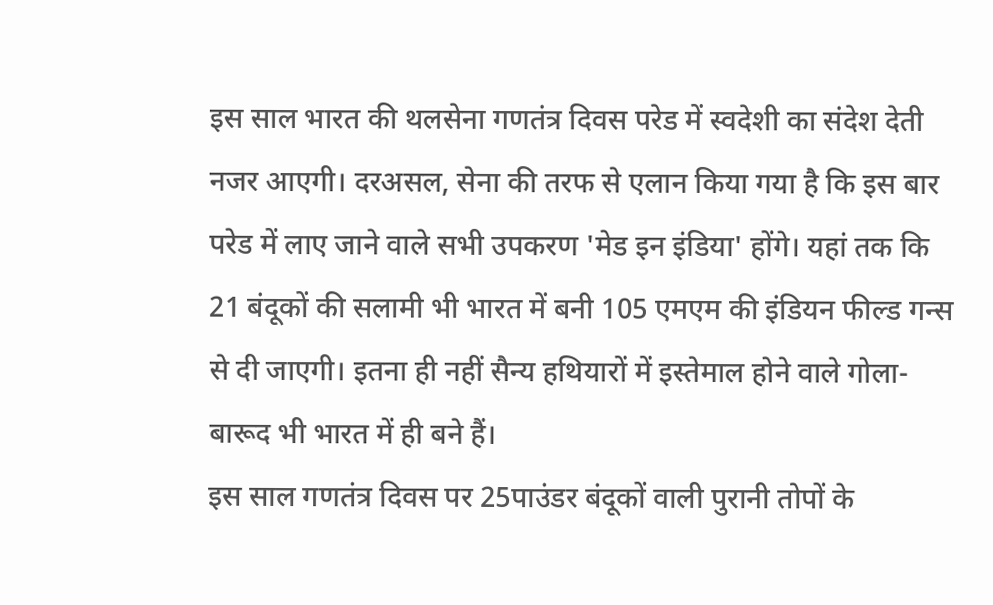इस साल भारत की थलसेना गणतंत्र दिवस परेड में स्वदेशी का संदेश देती नजर आएगी। दरअसल, सेना की तरफ से एलान किया गया है कि इस बार परेड में लाए जाने वाले सभी उपकरण 'मेड इन इंडिया' होंगे। यहां तक कि 21 बंदूकों की सलामी भी भारत में बनी 105 एमएम की इंडियन फील्ड गन्स से दी जाएगी। इतना ही नहीं सैन्य हथियारों में इस्तेमाल होने वाले गोला-बारूद भी भारत में ही बने हैं।
इस साल गणतंत्र दिवस पर 25पाउंडर बंदूकों वाली पुरानी तोपों के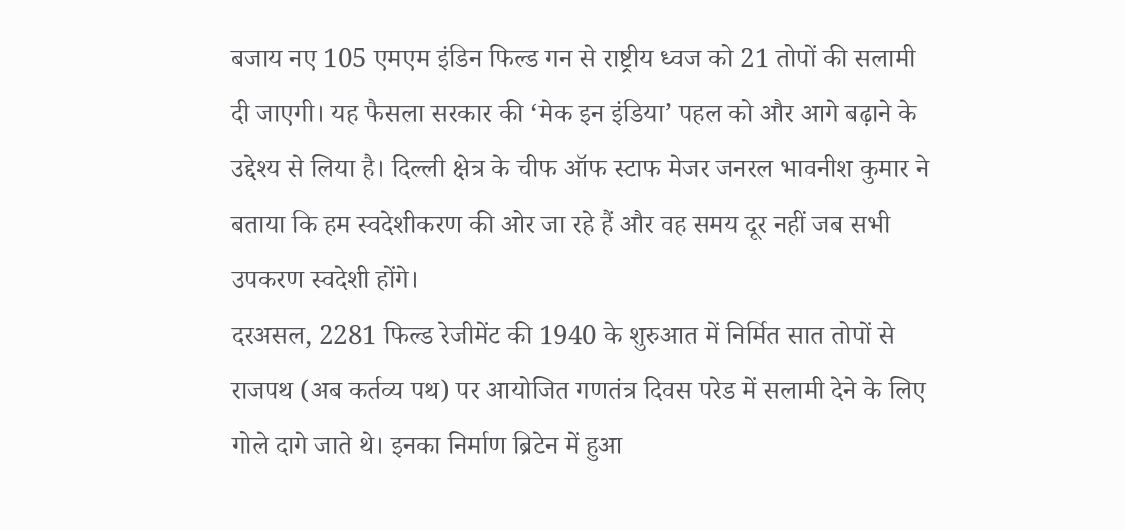बजाय नए 105 एमएम इंडिन फिल्ड गन से राष्ट्रीय ध्वज को 21 तोपों की सलामी दी जाएगी। यह फैसला सरकार की ‘मेक इन इंडिया’ पहल को और आगे बढ़ाने के उद्देश्य से लिया है। दिल्ली क्षेत्र के चीफ ऑफ स्टाफ मेजर जनरल भावनीश कुमार ने बताया कि हम स्वदेशीकरण की ओर जा रहे हैं और वह समय दूर नहीं जब सभी उपकरण स्वदेशी होंगे।
दरअसल, 2281 फिल्ड रेजीमेंट की 1940 के शुरुआत में निर्मित सात तोपों से राजपथ (अब कर्तव्य पथ) पर आयोजित गणतंत्र दिवस परेड में सलामी देने के लिए गोले दागे जाते थे। इनका निर्माण ब्रिटेन में हुआ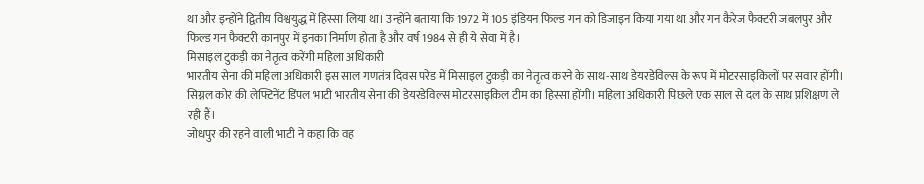था और इन्होंने द्वितीय विश्वयुद्ध में हिस्सा लिया था। उन्होंने बताया कि 1972 में 105 इंडियन फिल्ड गन को डिजाइन किया गया था और गन कैरेज फैक्टरी जबलपुर और फिल्ड गन फैक्टरी कानपुर में इनका निर्माण होता है और वर्ष 1984 से ही ये सेवा में है।
मिसाइल टुकड़ी का नेतृत्व करेंगी महिला अधिकारी
भारतीय सेना की महिला अधिकारी इस साल गणतंत्र दिवस परेड में मिसाइल टुकड़ी का नेतृत्व करने के साथ-साथ डेयरडेविल्स के रूप में मोटरसाइकिलों पर सवार होंगी। सिग्नल कोर की लेफ्टिनेंट डिंपल भाटी भारतीय सेना की डेयरडेविल्स मोटरसाइकिल टीम का हिस्सा होंगी। महिला अधिकारी पिछले एक साल से दल के साथ प्रशिक्षण ले रही हैं।
जोधपुर की रहने वाली भाटी ने कहा कि वह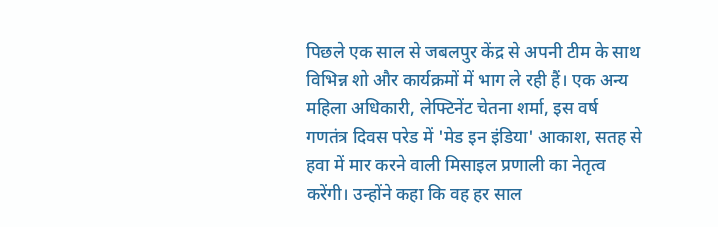पिछले एक साल से जबलपुर केंद्र से अपनी टीम के साथ विभिन्न शो और कार्यक्रमों में भाग ले रही हैं। एक अन्य महिला अधिकारी, लेफ्टिनेंट चेतना शर्मा, इस वर्ष गणतंत्र दिवस परेड में 'मेड इन इंडिया' आकाश, सतह से हवा में मार करने वाली मिसाइल प्रणाली का नेतृत्व करेंगी। उन्होंने कहा कि वह हर साल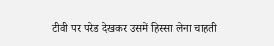टीवी पर परेड देखकर उसमें हिस्सा लेना चाहती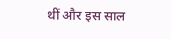थीं और इस साल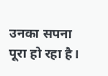उनका सपना पूरा हो रहा है।